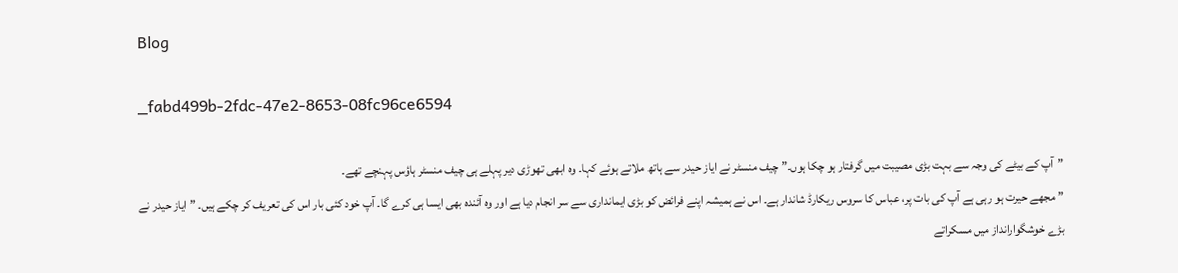Blog

_fabd499b-2fdc-47e2-8653-08fc96ce6594

”آپ کے بیٹے کی وجہ سے بہت بڑی مصیبت میں گرفتار ہو چکا ہوں۔” چیف منسٹر نے ایاز حیدر سے ہاتھ ملاتے ہوئے کہا۔ وہ ابھی تھوڑی دیر پہلے ہی چیف منسٹر ہاؤس پہنچے تھے۔
”مجھے حیرت ہو رہی ہے آپ کی بات پر، عباس کا سروس ریکارڈ شاندار ہے۔ اس نے ہمیشہ اپنے فرائض کو بڑی ایمانداری سے سر انجام دیا ہے اور وہ آئندہ بھی ایسا ہی کرے گا۔ آپ خود کئی بار اس کی تعریف کر چکے ہیں۔ ” ایاز حیدر نے بڑے خوشگوارانداز میں مسکراتے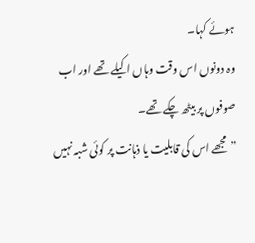ہوئے کہا۔
وہ دونوں اس وقت وہاں اکیلے تھے اور اب صوفوں پر بیٹھ چکے تھے۔
”مجھے اس کی قابلیت یا ذہانت پر کوئی شبہ نہیں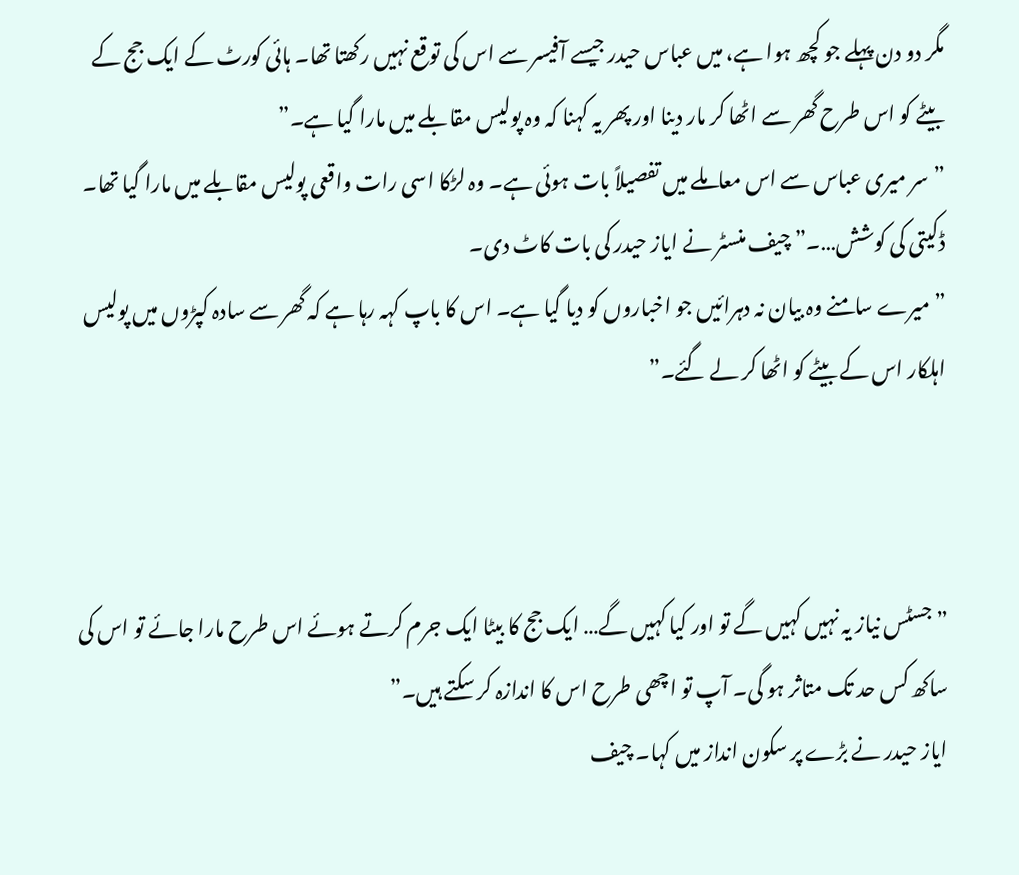مگر دو دن پہلے جو کچھ ہوا ہے، میں عباس حیدر جیسے آفیسر سے اس کی توقع نہیں رکھتا تھا۔ ہائی کورٹ کے ایک جج کے بیٹے کو اس طرح گھر سے اٹھا کر مار دینا اور پھر یہ کہنا کہ وہ پولیس مقابلے میں مارا گیا ہے۔”
”سر میری عباس سے اس معاملے میں تفصیلاً بات ہوئی ہے۔ وہ لڑکا اسی رات واقعی پولیس مقابلے میں مارا گیا تھا۔ ڈکیتی کی کوشش…۔” چیف منسٹر نے ایاز حیدر کی بات کاٹ دی۔
”میرے سامنے وہ بیان نہ دہرائیں جو اخباروں کو دیا گیا ہے۔ اس کا باپ کہہ رہا ہے کہ گھر سے سادہ کپڑوں میں پولیس اہلکار اس کے بیٹے کو اٹھا کر لے گئے۔”



”جسٹس نیاز یہ نہیں کہیں گے تو اور کیا کہیں گے… ایک جج کا بیٹا ایک جرم کرتے ہوئے اس طرح مارا جائے تو اس کی ساکھ کس حد تک متاثر ہو گی۔ آپ تو اچھی طرح اس کا اندازہ کر سکتے ہیں۔”
ایاز حیدر نے بڑے پر سکون انداز میں کہا۔ چیف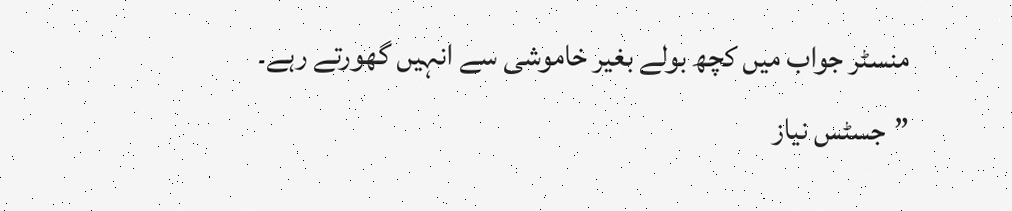منسٹر جواب میں کچھ بولے بغیر خاموشی سے انہیں گھورتے رہے۔
”جسٹس نیاز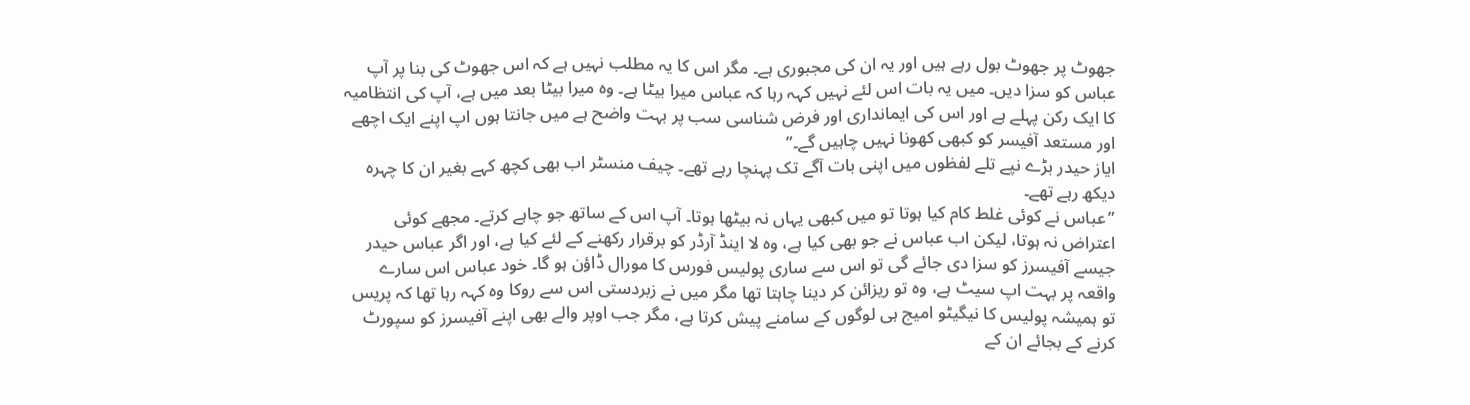جھوٹ پر جھوٹ بول رہے ہیں اور یہ ان کی مجبوری ہے۔ مگر اس کا یہ مطلب نہیں ہے کہ اس جھوٹ کی بنا پر آپ عباس کو سزا دیں۔ میں یہ بات اس لئے نہیں کہہ رہا کہ عباس میرا بیٹا ہے۔ وہ میرا بیٹا بعد میں ہے، آپ کی انتظامیہ کا ایک رکن پہلے ہے اور اس کی ایمانداری اور فرض شناسی سب پر بہت واضح ہے میں جانتا ہوں اپ اپنے ایک اچھے اور مستعد آفیسر کو کبھی کھونا نہیں چاہیں گے۔”
ایاز حیدر بڑے نپے تلے لفظوں میں اپنی بات آگے تک پہنچا رہے تھے۔ چیف منسٹر اب بھی کچھ کہے بغیر ان کا چہرہ دیکھ رہے تھے۔
”عباس نے کوئی غلط کام کیا ہوتا تو میں کبھی یہاں نہ بیٹھا ہوتا۔ آپ اس کے ساتھ جو چاہے کرتے۔ مجھے کوئی اعتراض نہ ہوتا، لیکن اب عباس نے جو بھی کیا ہے، وہ لا اینڈ آرڈر کو برقرار رکھنے کے لئے کیا ہے، اور اگر عباس حیدر جیسے آفیسرز کو سزا دی جائے گی تو اس سے ساری پولیس فورس کا مورال ڈاؤن ہو گا۔ خود عباس اس سارے واقعہ پر بہت اپ سیٹ ہے، وہ تو ریزائن کر دینا چاہتا تھا مگر میں نے زبردستی اس سے روکا وہ کہہ رہا تھا کہ پریس تو ہمیشہ پولیس کا نیگیٹو امیج ہی لوگوں کے سامنے پیش کرتا ہے، مگر جب اوپر والے بھی اپنے آفیسرز کو سپورٹ کرنے کے بجائے ان کے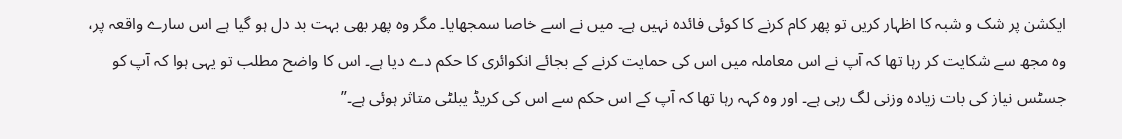ایکشن پر شک و شبہ کا اظہار کریں تو پھر کام کرنے کا کوئی فائدہ نہیں ہے۔ میں نے اسے خاصا سمجھایا۔ مگر وہ پھر بھی بہت بد دل ہو گیا ہے اس سارے واقعہ پر، وہ مجھ سے شکایت کر رہا تھا کہ آپ نے اس معاملہ میں اس کی حمایت کرنے کے بجائے انکوائری کا حکم دے دیا ہے۔ اس کا واضح مطلب تو یہی ہوا کہ آپ کو جسٹس نیاز کی بات زیادہ وزنی لگ رہی ہے۔ اور وہ کہہ رہا تھا کہ آپ کے اس حکم سے اس کی کریڈ یبلٹی متاثر ہوئی ہے۔”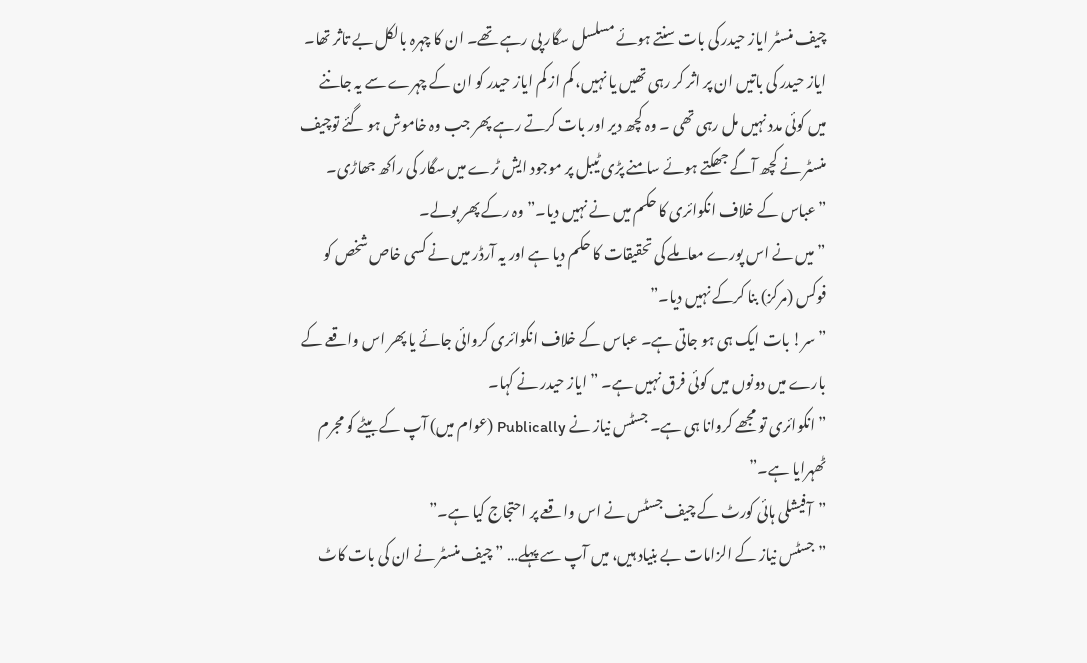چیف منسٹر ایاز حیدر کی بات سنتے ہوئے مسلسل سگار پی رہے تھے۔ ان کا چہرہ بالکل بے تاثر تھا۔ ایاز حیدر کی باتیں ان پر اثر کر رہی تھیں یا نہیں، کم از کم ایاز حیدر کو ان کے چہرے سے یہ جاننے میں کوئی مدد نہیں مل رہی تھی ۔ وہ کچھ دیر اور بات کرتے رہے پھر جب وہ خاموش ہو گئے توچیف منسٹر نے کچھ آگے جھکتے ہوئے سامنے پڑی ٹیبل پر موجود ایش ٹرے میں سگار کی راکھ جھاڑی۔
”عباس کے خلاف انکوائری کا حکم میں نے نہیں دیا۔” وہ رکے پھر بولے۔
”میں نے اس پورے معاملے کی تحقیقات کا حکم دیا ہے اور یہ آرڈر میں نے کسی خاص شخص کو فوکس (مرکز) بنا کرکے نہیں دیا۔”
”سر! بات ایک ہی ہو جاتی ہے۔ عباس کے خلاف انکوائری کروائی جائے یا پھر اس واقعے کے بارے میں دونوں میں کوئی فرق نہیں ہے۔ ” ایاز حیدر نے کہا۔
”انکوائری تو مجھے کروانا ہی ہے۔ جسٹس نیاز نے Publically (عوام میں) آپ کے بیٹے کو مجرم ٹھہرایا ہے۔”
”آفیشلی ہائی کورٹ کے چیف جسٹس نے اس واقعے پر احتجاج کیا ہے۔”
”جسٹس نیاز کے الزامات بے بنیاد ہیں، میں آپ سے پہلے… ” چیف منسٹر نے ان کی بات کاٹ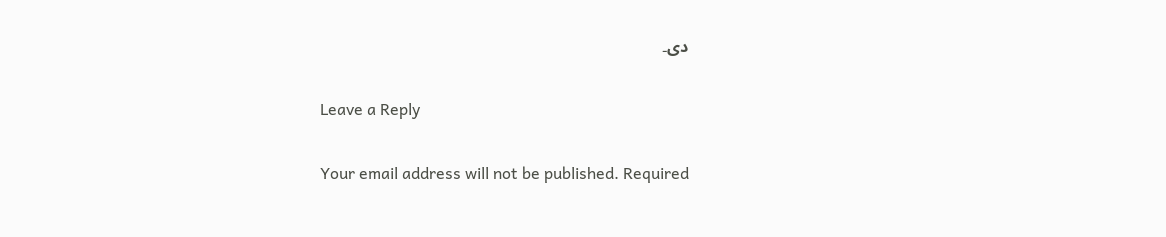دی۔

Leave a Reply

Your email address will not be published. Required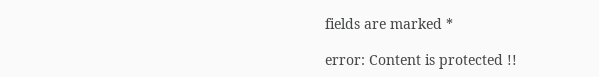fields are marked *

error: Content is protected !!